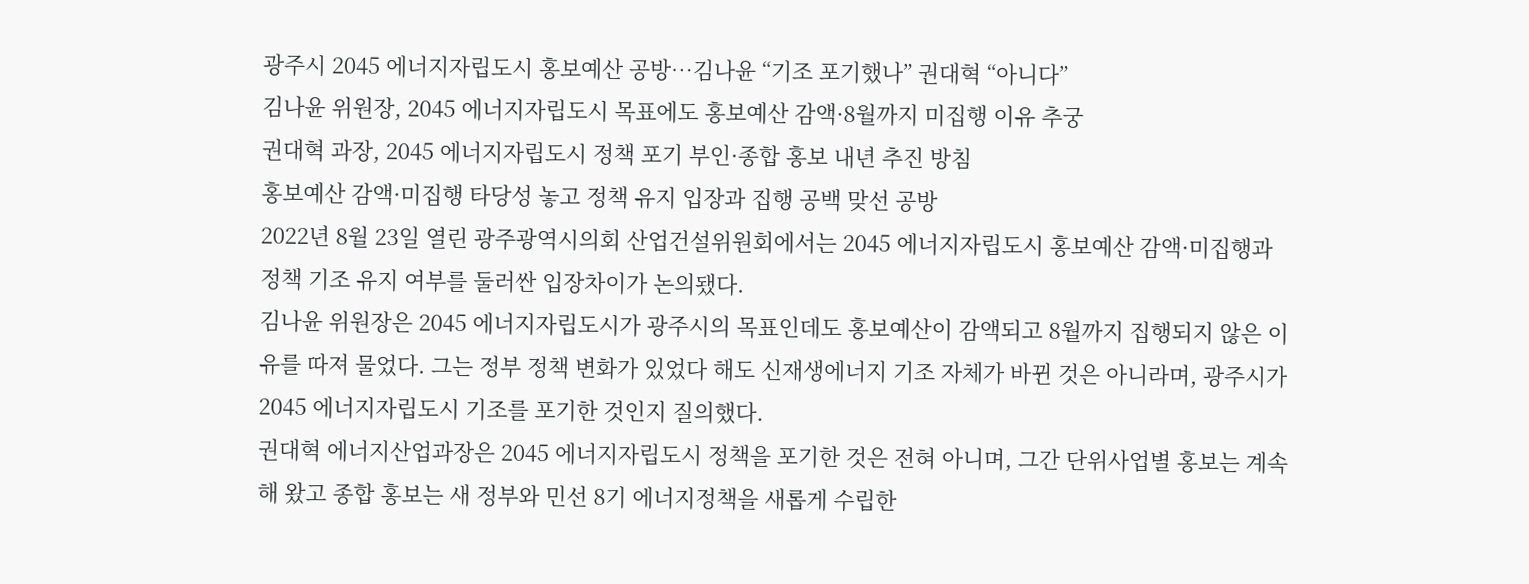광주시 2045 에너지자립도시 홍보예산 공방…김나윤 “기조 포기했나” 권대혁 “아니다”
김나윤 위원장, 2045 에너지자립도시 목표에도 홍보예산 감액·8월까지 미집행 이유 추궁
권대혁 과장, 2045 에너지자립도시 정책 포기 부인·종합 홍보 내년 추진 방침
홍보예산 감액·미집행 타당성 놓고 정책 유지 입장과 집행 공백 맞선 공방
2022년 8월 23일 열린 광주광역시의회 산업건설위원회에서는 2045 에너지자립도시 홍보예산 감액·미집행과 정책 기조 유지 여부를 둘러싼 입장차이가 논의됐다.
김나윤 위원장은 2045 에너지자립도시가 광주시의 목표인데도 홍보예산이 감액되고 8월까지 집행되지 않은 이유를 따져 물었다. 그는 정부 정책 변화가 있었다 해도 신재생에너지 기조 자체가 바뀐 것은 아니라며, 광주시가 2045 에너지자립도시 기조를 포기한 것인지 질의했다.
권대혁 에너지산업과장은 2045 에너지자립도시 정책을 포기한 것은 전혀 아니며, 그간 단위사업별 홍보는 계속해 왔고 종합 홍보는 새 정부와 민선 8기 에너지정책을 새롭게 수립한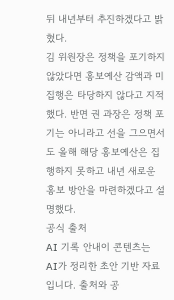뒤 내년부터 추진하겠다고 밝혔다.
김 위원장은 정책을 포기하지 않았다면 홍보예산 감액과 미집행은 타당하지 않다고 지적했다. 반면 권 과장은 정책 포기는 아니라고 선을 그으면서도 올해 해당 홍보예산은 집행하지 못하고 내년 새로운 홍보 방안을 마련하겠다고 설명했다.
공식 출처
AI 기록 안내이 콘텐츠는 AI가 정리한 초안 기반 자료입니다. 출처와 공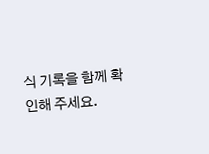식 기록을 함께 확인해 주세요.